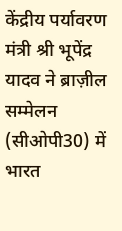केंद्रीय पर्यावरण मंत्री श्री भूपेंद्र यादव ने ब्राज़ील सम्मेलन (सीओपी30) में भारत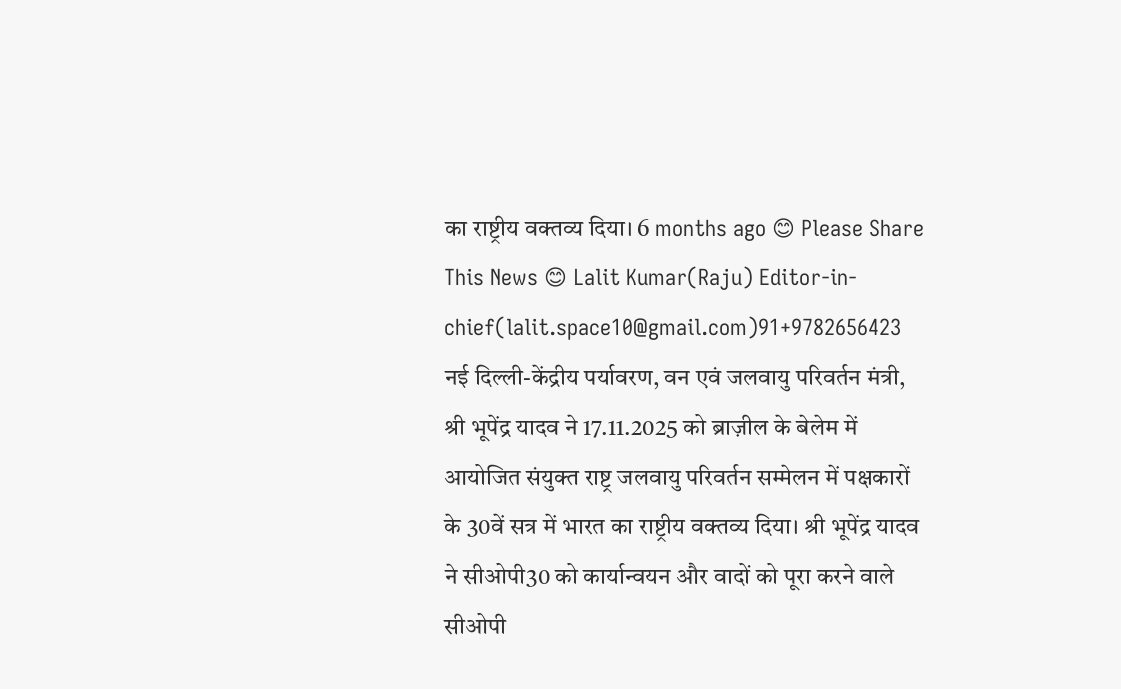का राष्ट्रीय वक्तव्य दिया। 6 months ago 😊 Please Share This News 😊 Lalit Kumar(Raju) Editor-in-chief(lalit.space10@gmail.com)91+9782656423 नई दिल्ली-केंद्रीय पर्यावरण, वन एवं जलवायु परिवर्तन मंत्री, श्री भूपेंद्र यादव ने 17.11.2025 को ब्राज़ील के बेलेम में आयोजित संयुक्त राष्ट्र जलवायु परिवर्तन सम्मेलन में पक्षकारों के 30वें सत्र में भारत का राष्ट्रीय वक्तव्य दिया। श्री भूपेंद्र यादव ने सीओपी30 को कार्यान्वयन और वादों को पूरा करने वाले सीओपी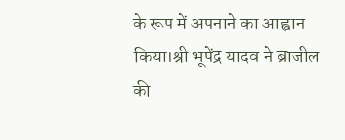के रूप में अपनाने का आह्वान किया।श्री भूपेंद्र यादव ने ब्राजील की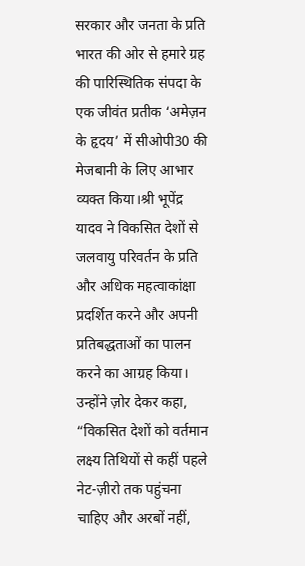सरकार और जनता के प्रति भारत की ओर से हमारे ग्रह की पारिस्थितिक संपदा के एक जीवंत प्रतीक ‘अमेज़न के हृदय’ में सीओपी30 की मेजबानी के लिए आभार व्यक्त किया।श्री भूपेंद्र यादव ने विकसित देशों से जलवायु परिवर्तन के प्रति और अधिक महत्वाकांक्षा प्रदर्शित करने और अपनी प्रतिबद्धताओं का पालन करने का आग्रह किया। उन्होंने ज़ोर देकर कहा, “विकसित देशों को वर्तमान लक्ष्य तिथियों से कहीं पहले नेट-ज़ीरो तक पहुंचना चाहिए और अरबों नहीं,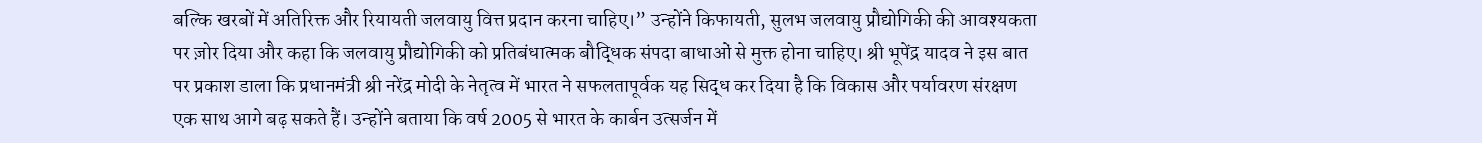बल्कि खरबों में अतिरिक्त और रियायती जलवायु वित्त प्रदान करना चाहिए।” उन्होंने किफायती, सुलभ जलवायु प्रौद्योगिकी की आवश्यकता पर ज़ोर दिया और कहा कि जलवायु प्रौद्योगिकी को प्रतिबंधात्मक बौद्धिक संपदा बाधाओं से मुक्त होना चाहिए। श्री भूपेंद्र यादव ने इस बात पर प्रकाश डाला कि प्रधानमंत्री श्री नरेंद्र मोदी के नेतृत्व में भारत ने सफलतापूर्वक यह सिद्ध कर दिया है कि विकास और पर्यावरण संरक्षण एक साथ आगे बढ़ सकते हैं। उन्होंने बताया कि वर्ष 2005 से भारत के कार्बन उत्सर्जन में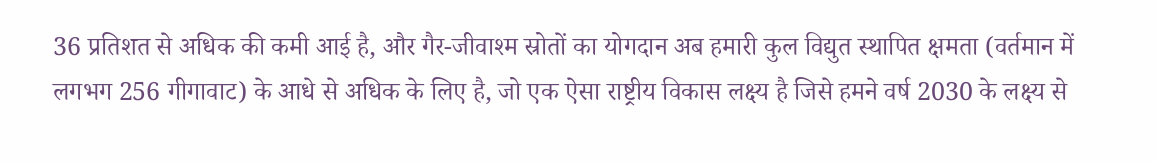36 प्रतिशत से अधिक की कमी आई है, और गैर-जीवाश्म स्रोतों का योगदान अब हमारी कुल विद्युत स्थापित क्षमता (वर्तमान में लगभग 256 गीगावाट) के आधे से अधिक के लिए है, जो एक ऐसा राष्ट्रीय विकास लक्ष्य है जिसे हमने वर्ष 2030 के लक्ष्य से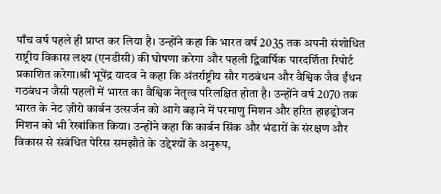पाँच वर्ष पहले ही प्राप्त कर लिया है। उन्होंने कहा कि भारत वर्ष 2035 तक अपनी संशोधित राष्ट्रीय विकास लक्ष्य (एनडीसी) की घोषणा करेगा और पहली द्विवार्षिक पारदर्शिता रिपोर्ट प्रकाशित करेगा।श्री भूपेंद्र यादव ने कहा कि अंतर्राष्ट्रीय सौर गठबंधन और वैश्विक जैव ईंधन गठबंधन जैसी पहलों में भारत का वैश्विक नेतृत्व परिलक्षित होता है। उन्होंने वर्ष 2070 तक भारत के नेट ज़ीरो कार्बन उत्सर्जन को आगे बढ़ाने में परमाणु मिशन और हरित हाइड्रोजन मिशन को भी रेखांकित किया। उन्होंने कहा कि कार्बन सिंक और भंडारों के संरक्षण और विकास से संबंधित पेरिस समझौते के उद्देश्यों के अनुरूप,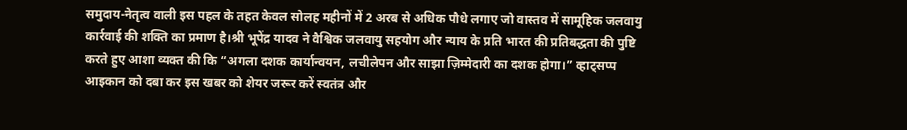समुदाय-नेतृत्व वाली इस पहल के तहत केवल सोलह महीनों में 2 अरब से अधिक पौधे लगाए जो वास्तव में सामूहिक जलवायु कार्रवाई की शक्ति का प्रमाण है।श्री भूपेंद्र यादव ने वैश्विक जलवायु सहयोग और न्याय के प्रति भारत की प्रतिबद्धता की पुष्टि करते हुए आशा व्यक्त की कि “अगला दशक कार्यान्वयन, लचीलेपन और साझा ज़िम्मेदारी का दशक होगा।” व्हाट्सप्प आइकान को दबा कर इस खबर को शेयर जरूर करें स्वतंत्र और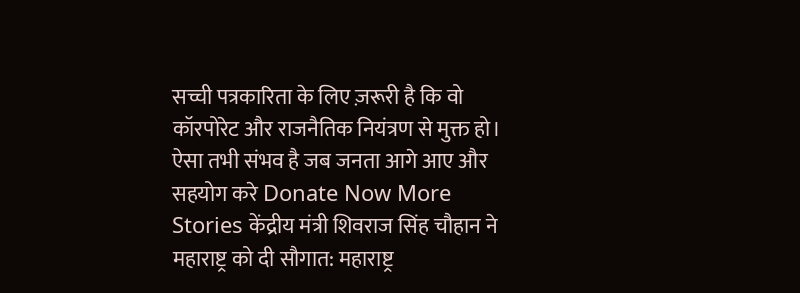सच्ची पत्रकारिता के लिए ज़रूरी है कि वो कॉरपोरेट और राजनैतिक नियंत्रण से मुक्त हो। ऐसा तभी संभव है जब जनता आगे आए और सहयोग करे Donate Now More Stories केंद्रीय मंत्री शिवराज सिंह चौहान ने महाराष्ट्र को दी सौगात: महाराष्ट्र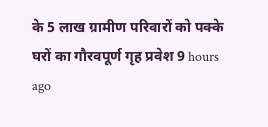के 5 लाख ग्रामीण परिवारों को पक्के घरों का गौरवपूर्ण गृह प्रवेश 9 hours ago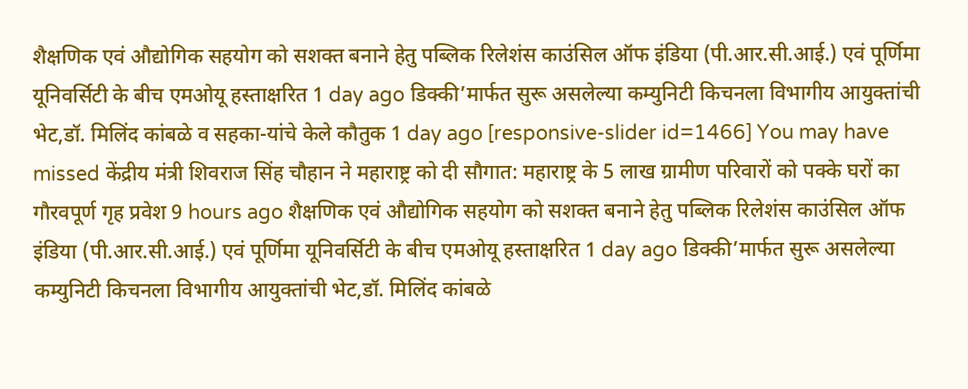शैक्षणिक एवं औद्योगिक सहयोग को सशक्त बनाने हेतु पब्लिक रिलेशंस काउंसिल ऑफ इंडिया (पी.आर.सी.आई.) एवं पूर्णिमा यूनिवर्सिटी के बीच एमओयू हस्ताक्षरित 1 day ago डिक्की’मार्फत सुरू असलेल्या कम्युनिटी किचनला विभागीय आयुक्तांची भेट,डॉ. मिलिंद कांबळे व सहका-यांचे केले कौतुक 1 day ago [responsive-slider id=1466] You may have missed केंद्रीय मंत्री शिवराज सिंह चौहान ने महाराष्ट्र को दी सौगात: महाराष्ट्र के 5 लाख ग्रामीण परिवारों को पक्के घरों का गौरवपूर्ण गृह प्रवेश 9 hours ago शैक्षणिक एवं औद्योगिक सहयोग को सशक्त बनाने हेतु पब्लिक रिलेशंस काउंसिल ऑफ इंडिया (पी.आर.सी.आई.) एवं पूर्णिमा यूनिवर्सिटी के बीच एमओयू हस्ताक्षरित 1 day ago डिक्की’मार्फत सुरू असलेल्या कम्युनिटी किचनला विभागीय आयुक्तांची भेट,डॉ. मिलिंद कांबळे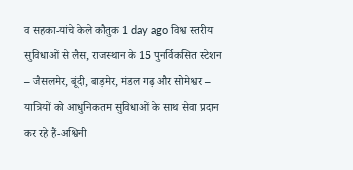व सहका-यांचे केले कौतुक 1 day ago विश्व स्तरीय सुविधाओं से लैस, राजस्थान के 15 पुनर्विकसित स्टेशन – जैसलमेर, बूंदी, बाड़मेर, मंडल गढ़ और सोमेश्वर – यात्रियों को आधुनिकतम सुविधाओं के साथ सेवा प्रदान कर रहे हैं-अश्विनी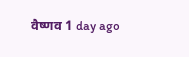वैष्णव 1 day ago